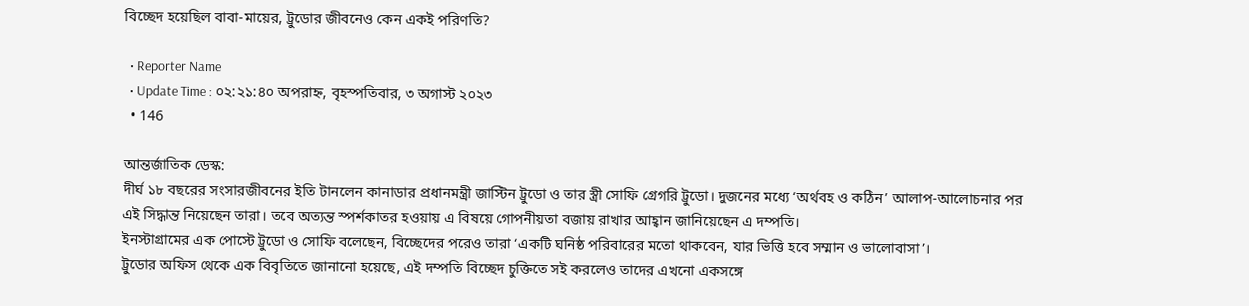বিচ্ছেদ হয়েছিল বাবা-মায়ের, ট্রুডোর জীবনেও কেন একই পরিণতি?

  • Reporter Name
  • Update Time : ০২:২১:৪০ অপরাহ্ন, বৃহস্পতিবার, ৩ অগাস্ট ২০২৩
  • 146

আন্তর্জাতিক ডেস্ক:
দীর্ঘ ১৮ বছরের সংসারজীবনের ইতি টানলেন কানাডার প্রধানমন্ত্রী জাস্টিন ট্রুডো ও তার স্ত্রী সোফি গ্রেগরি ট্রুডো। দুজনের মধ্যে ‘অর্থবহ ও কঠিন’ আলাপ-আলোচনার পর এই সিদ্ধান্ত নিয়েছেন তারা। তবে অত্যন্ত স্পর্শকাতর হওয়ায় এ বিষয়ে গোপনীয়তা বজায় রাখার আহ্বান জানিয়েছেন এ দম্পতি।
ইনস্টাগ্রামের এক পোস্টে ট্রুডো ও সোফি বলেছেন, বিচ্ছেদের পরেও তারা ‘একটি ঘনিষ্ঠ পরিবারের মতো থাকবেন, যার ভিত্তি হবে সম্মান ও ভালোবাসা’।
ট্রুডোর অফিস থেকে এক বিবৃতিতে জানানো হয়েছে, এই দম্পতি বিচ্ছেদ চুক্তিতে সই করলেও তাদের এখনো একসঙ্গে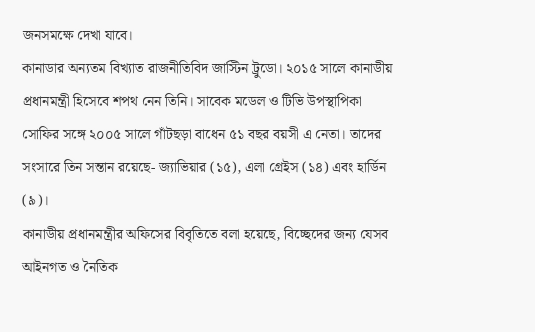জনসমক্ষে দেখা যাবে।
কানাডার অন্যতম বিখ্যাত রাজনীতিবিদ জাস্টিন ট্রুডো। ২০১৫ সালে কানাডীয় প্রধানমন্ত্রী হিসেবে শপথ নেন তিনি। সাবেক মডেল ও টিভি উপস্থাপিকা সোফির সঙ্গে ২০০৫ সালে গাঁটছড়া বাধেন ৫১ বছর বয়সী এ নেতা। তাদের সংসারে তিন সন্তান রয়েছে- জ্যাভিয়ার (১৫), এলা গ্রেইস (১৪) এবং হার্ডিন (৯)।
কানাডীয় প্রধানমন্ত্রীর অফিসের বিবৃতিতে বলা হয়েছে, বিচ্ছেদের জন্য যেসব আইনগত ও নৈতিক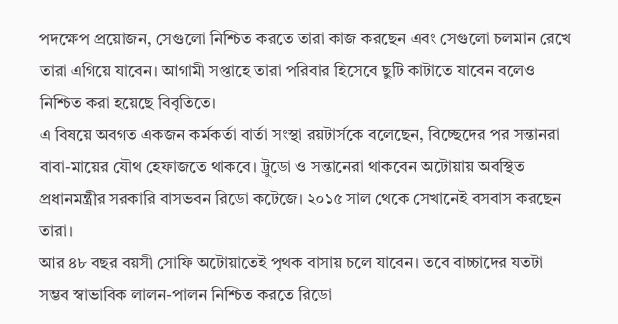পদক্ষেপ প্রয়োজন, সেগুলো নিশ্চিত করতে তারা কাজ করছেন এবং সেগুলো চলমান রেখে তারা এগিয়ে যাবেন। আগামী সপ্তাহে তারা পরিবার হিসেবে ছুটি কাটাতে যাবেন বলেও নিশ্চিত করা হয়েছে বিবৃতিতে।
এ বিষয়ে অবগত একজন কর্মকর্তা বার্তা সংস্থা রয়টার্সকে বলেছেন, বিচ্ছেদের পর সন্তানরা বাবা-মায়ের যৌথ হেফাজতে থাকবে। ট্রুডো ও সন্তানেরা থাকবেন অটোয়ায় অবস্থিত প্রধানমন্ত্রীর সরকারি বাসভবন রিডো কটেজে। ২০১৫ সাল থেকে সেখানেই বসবাস করছেন তারা।
আর ৪৮ বছর বয়সী সোফি অটোয়াতেই পৃথক বাসায় চলে যাবেন। তবে বাচ্চাদের যতটা সম্ভব স্বাভাবিক লালন-পালন নিশ্চিত করতে রিডো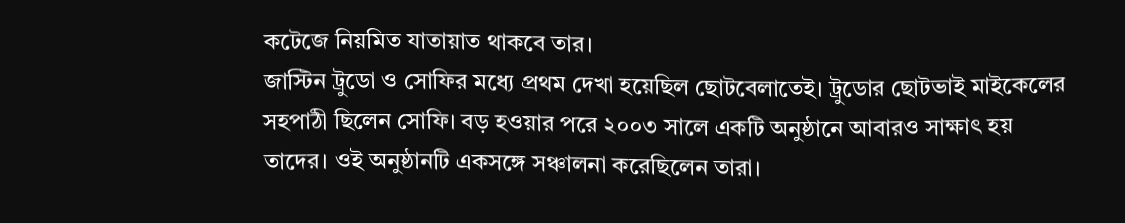কটেজে নিয়মিত যাতায়াত থাকবে তার।
জাস্টিন ট্রুডো ও সোফির মধ্যে প্রথম দেখা হয়েছিল ছোটবেলাতেই। ট্রুডোর ছোটভাই মাইকেলের সহপাঠী ছিলেন সোফি। বড় হওয়ার পরে ২০০৩ সালে একটি অনুষ্ঠানে আবারও সাক্ষাৎ হয় তাদের। ওই অনুষ্ঠানটি একসঙ্গে সঞ্চালনা করেছিলেন তারা।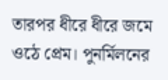তারপর ধীরে ধীরে জমে ওঠে প্রেম। পুনর্মিলনের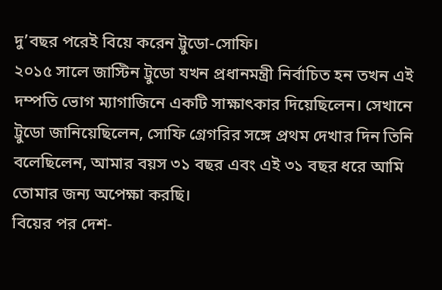দু’বছর পরেই বিয়ে করেন ট্রুডো-সোফি।
২০১৫ সালে জাস্টিন ট্রুডো যখন প্রধানমন্ত্রী নির্বাচিত হন তখন এই দম্পতি ভোগ ম্যাগাজিনে একটি সাক্ষাৎকার দিয়েছিলেন। সেখানে ট্রুডো জানিয়েছিলেন, সোফি গ্রেগরির সঙ্গে প্রথম দেখার দিন তিনি বলেছিলেন, আমার বয়স ৩১ বছর এবং এই ৩১ বছর ধরে আমি তোমার জন্য অপেক্ষা করছি।
বিয়ের পর দেশ-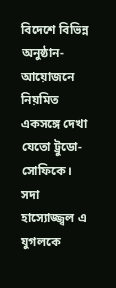বিদেশে বিভিন্ন অনুষ্ঠান-আয়োজনে নিয়মিত একসঙ্গে দেখা যেতো ট্রুডো-সোফিকে। সদা হাস্যোজ্জ্বল এ যুগলকে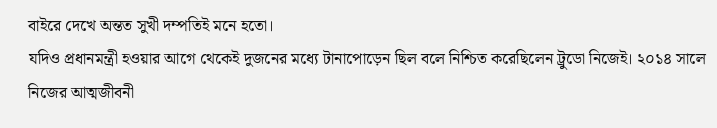বাইরে দেখে অন্তত সুখী দম্পতিই মনে হতো।
যদিও প্রধানমন্ত্রী হওয়ার আগে থেকেই দুজনের মধ্যে টানাপোড়েন ছিল বলে নিশ্চিত করেছিলেন ট্রুডো নিজেই। ২০১৪ সালে নিজের আত্মজীবনী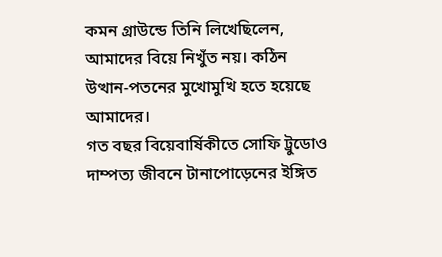কমন গ্রাউন্ডে তিনি লিখেছিলেন, আমাদের বিয়ে নিখুঁত নয়। কঠিন উত্থান-পতনের মুখোমুখি হতে হয়েছে আমাদের।
গত বছর বিয়েবার্ষিকীতে সোফি ট্রুডোও দাম্পত্য জীবনে টানাপোড়েনের ইঙ্গিত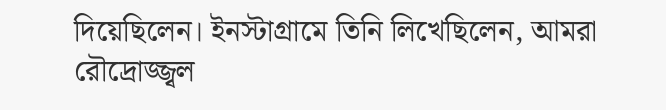দিয়েছিলেন। ইনস্টাগ্রামে তিনি লিখেছিলেন, আমরা রৌদ্রোজ্জ্বল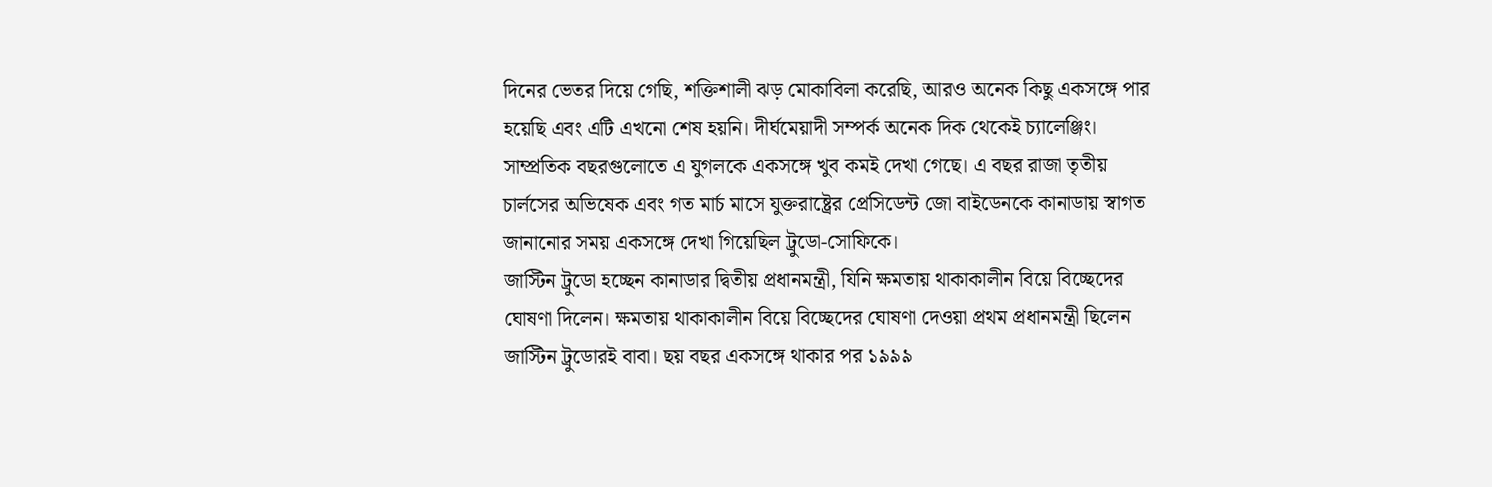দিনের ভেতর দিয়ে গেছি, শক্তিশালী ঝড় মোকাবিলা করেছি, আরও অনেক কিছু একসঙ্গে পার হয়েছি এবং এটি এখনো শেষ হয়নি। দীর্ঘমেয়াদী সম্পর্ক অনেক দিক থেকেই চ্যালেঞ্জিং।
সাম্প্রতিক বছরগুলোতে এ যুগলকে একসঙ্গে খুব কমই দেখা গেছে। এ বছর রাজা তৃতীয় চার্লসের অভিষেক এবং গত মার্চ মাসে যুক্তরাষ্ট্রের প্রেসিডেন্ট জো বাইডেনকে কানাডায় স্বাগত জানানোর সময় একসঙ্গে দেখা গিয়েছিল ট্রুডো-সোফিকে।
জাস্টিন ট্রুডো হচ্ছেন কানাডার দ্বিতীয় প্রধানমন্ত্রী, যিনি ক্ষমতায় থাকাকালীন বিয়ে বিচ্ছেদের ঘোষণা দিলেন। ক্ষমতায় থাকাকালীন বিয়ে বিচ্ছেদের ঘোষণা দেওয়া প্রথম প্রধানমন্ত্রী ছিলেন জাস্টিন ট্রুডোরই বাবা। ছয় বছর একসঙ্গে থাকার পর ১৯৯৯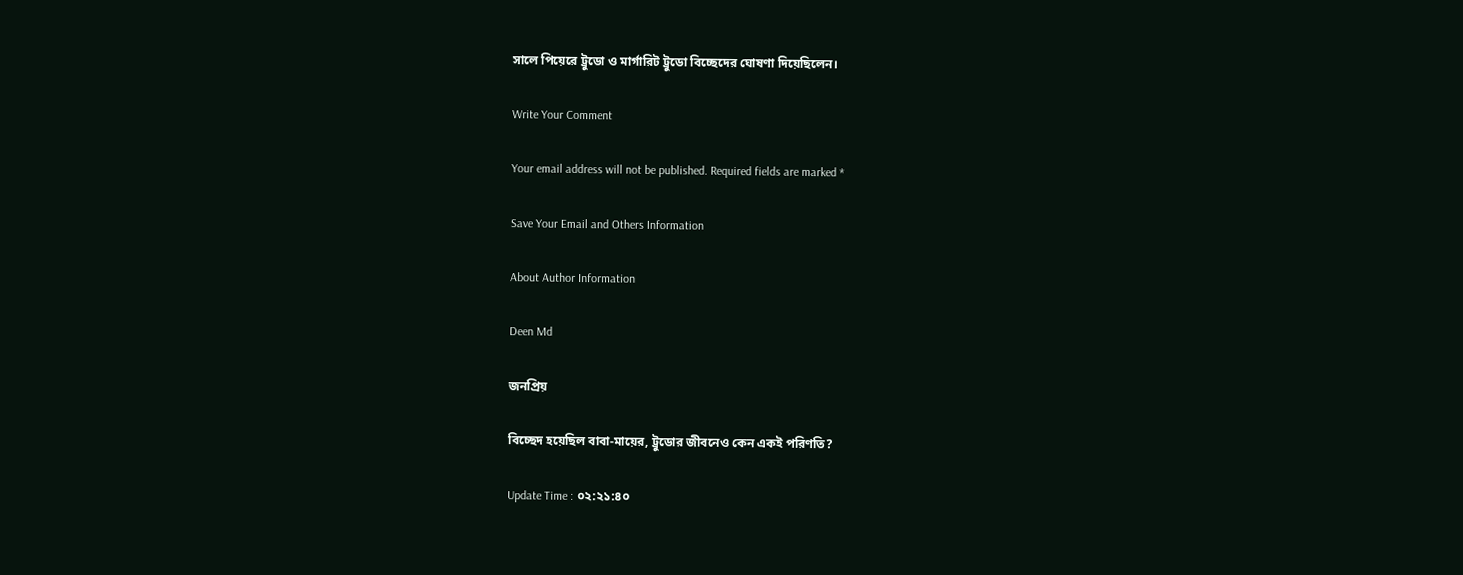সালে পিয়েরে ট্রুডো ও মার্গারিট ট্রুডো বিচ্ছেদের ঘোষণা দিয়েছিলেন।

Write Your Comment

Your email address will not be published. Required fields are marked *

Save Your Email and Others Information

About Author Information

Deen Md

জনপ্রিয়

বিচ্ছেদ হয়েছিল বাবা-মায়ের, ট্রুডোর জীবনেও কেন একই পরিণতি?

Update Time : ০২:২১:৪০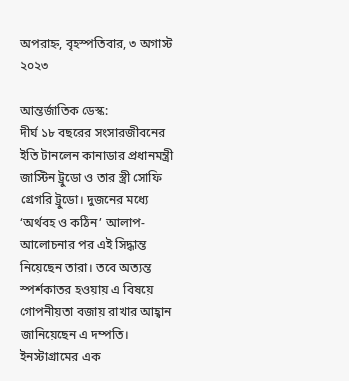অপরাহ্ন, বৃহস্পতিবার, ৩ অগাস্ট ২০২৩

আন্তর্জাতিক ডেস্ক:
দীর্ঘ ১৮ বছরের সংসারজীবনের ইতি টানলেন কানাডার প্রধানমন্ত্রী জাস্টিন ট্রুডো ও তার স্ত্রী সোফি গ্রেগরি ট্রুডো। দুজনের মধ্যে ‘অর্থবহ ও কঠিন’ আলাপ-আলোচনার পর এই সিদ্ধান্ত নিয়েছেন তারা। তবে অত্যন্ত স্পর্শকাতর হওয়ায় এ বিষয়ে গোপনীয়তা বজায় রাখার আহ্বান জানিয়েছেন এ দম্পতি।
ইনস্টাগ্রামের এক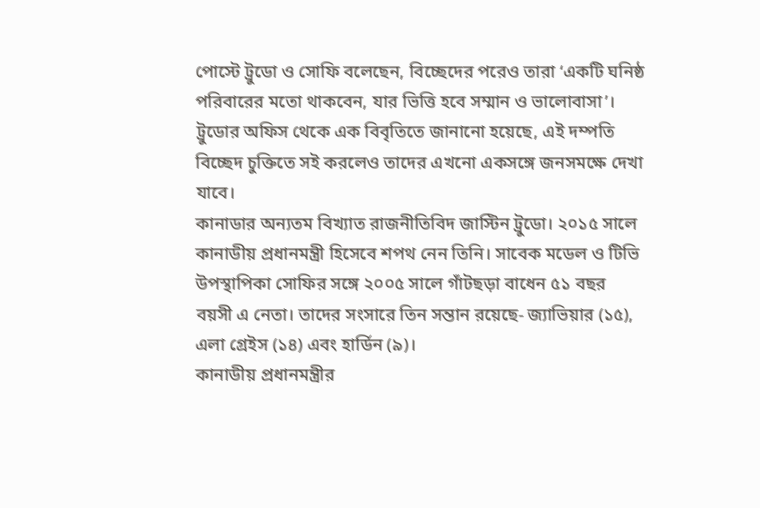পোস্টে ট্রুডো ও সোফি বলেছেন, বিচ্ছেদের পরেও তারা ‘একটি ঘনিষ্ঠ পরিবারের মতো থাকবেন, যার ভিত্তি হবে সম্মান ও ভালোবাসা’।
ট্রুডোর অফিস থেকে এক বিবৃতিতে জানানো হয়েছে, এই দম্পতি বিচ্ছেদ চুক্তিতে সই করলেও তাদের এখনো একসঙ্গে জনসমক্ষে দেখা যাবে।
কানাডার অন্যতম বিখ্যাত রাজনীতিবিদ জাস্টিন ট্রুডো। ২০১৫ সালে কানাডীয় প্রধানমন্ত্রী হিসেবে শপথ নেন তিনি। সাবেক মডেল ও টিভি উপস্থাপিকা সোফির সঙ্গে ২০০৫ সালে গাঁটছড়া বাধেন ৫১ বছর বয়সী এ নেতা। তাদের সংসারে তিন সন্তান রয়েছে- জ্যাভিয়ার (১৫), এলা গ্রেইস (১৪) এবং হার্ডিন (৯)।
কানাডীয় প্রধানমন্ত্রীর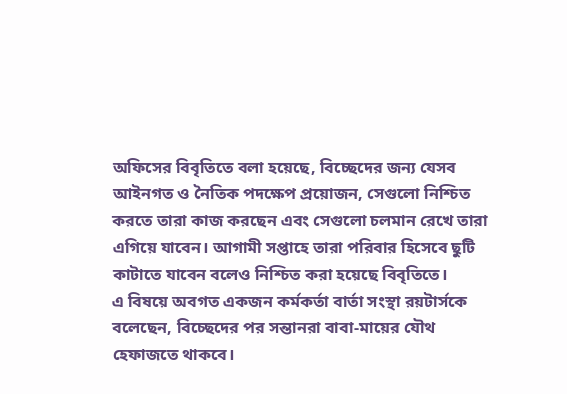অফিসের বিবৃতিতে বলা হয়েছে, বিচ্ছেদের জন্য যেসব আইনগত ও নৈতিক পদক্ষেপ প্রয়োজন, সেগুলো নিশ্চিত করতে তারা কাজ করছেন এবং সেগুলো চলমান রেখে তারা এগিয়ে যাবেন। আগামী সপ্তাহে তারা পরিবার হিসেবে ছুটি কাটাতে যাবেন বলেও নিশ্চিত করা হয়েছে বিবৃতিতে।
এ বিষয়ে অবগত একজন কর্মকর্তা বার্তা সংস্থা রয়টার্সকে বলেছেন, বিচ্ছেদের পর সন্তানরা বাবা-মায়ের যৌথ হেফাজতে থাকবে।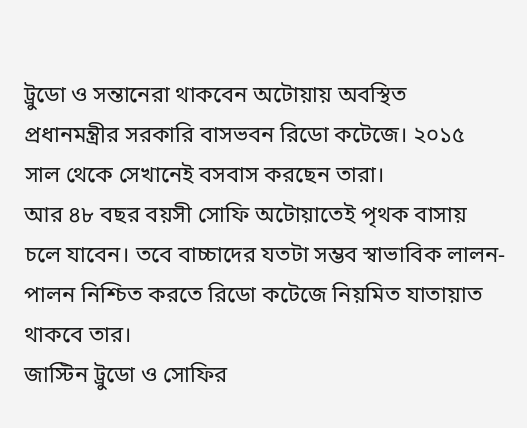ট্রুডো ও সন্তানেরা থাকবেন অটোয়ায় অবস্থিত প্রধানমন্ত্রীর সরকারি বাসভবন রিডো কটেজে। ২০১৫ সাল থেকে সেখানেই বসবাস করছেন তারা।
আর ৪৮ বছর বয়সী সোফি অটোয়াতেই পৃথক বাসায় চলে যাবেন। তবে বাচ্চাদের যতটা সম্ভব স্বাভাবিক লালন-পালন নিশ্চিত করতে রিডো কটেজে নিয়মিত যাতায়াত থাকবে তার।
জাস্টিন ট্রুডো ও সোফির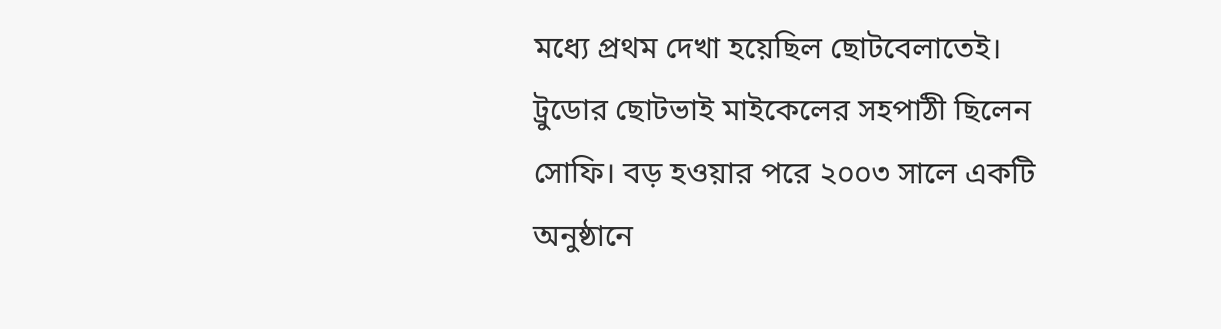মধ্যে প্রথম দেখা হয়েছিল ছোটবেলাতেই। ট্রুডোর ছোটভাই মাইকেলের সহপাঠী ছিলেন সোফি। বড় হওয়ার পরে ২০০৩ সালে একটি অনুষ্ঠানে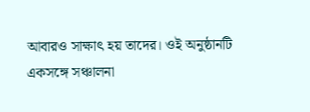আবারও সাক্ষাৎ হয় তাদের। ওই অনুষ্ঠানটি একসঙ্গে সঞ্চালনা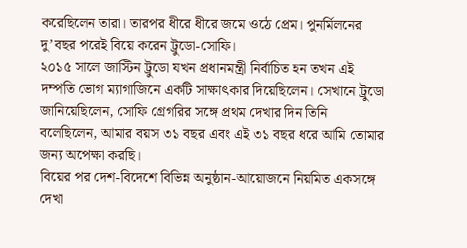করেছিলেন তারা। তারপর ধীরে ধীরে জমে ওঠে প্রেম। পুনর্মিলনের দু’বছর পরেই বিয়ে করেন ট্রুডো-সোফি।
২০১৫ সালে জাস্টিন ট্রুডো যখন প্রধানমন্ত্রী নির্বাচিত হন তখন এই দম্পতি ভোগ ম্যাগাজিনে একটি সাক্ষাৎকার দিয়েছিলেন। সেখানে ট্রুডো জানিয়েছিলেন, সোফি গ্রেগরির সঙ্গে প্রথম দেখার দিন তিনি বলেছিলেন, আমার বয়স ৩১ বছর এবং এই ৩১ বছর ধরে আমি তোমার জন্য অপেক্ষা করছি।
বিয়ের পর দেশ-বিদেশে বিভিন্ন অনুষ্ঠান-আয়োজনে নিয়মিত একসঙ্গে দেখা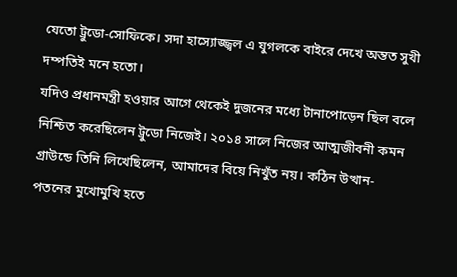যেতো ট্রুডো-সোফিকে। সদা হাস্যোজ্জ্বল এ যুগলকে বাইরে দেখে অন্তত সুখী দম্পতিই মনে হতো।
যদিও প্রধানমন্ত্রী হওয়ার আগে থেকেই দুজনের মধ্যে টানাপোড়েন ছিল বলে নিশ্চিত করেছিলেন ট্রুডো নিজেই। ২০১৪ সালে নিজের আত্মজীবনী কমন গ্রাউন্ডে তিনি লিখেছিলেন, আমাদের বিয়ে নিখুঁত নয়। কঠিন উত্থান-পতনের মুখোমুখি হতে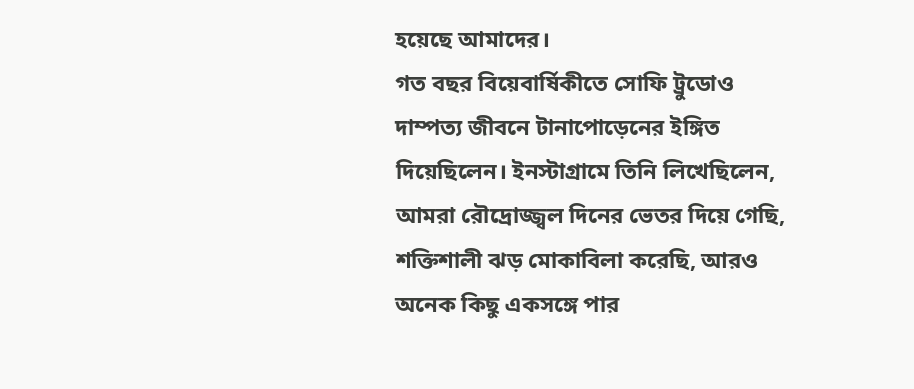হয়েছে আমাদের।
গত বছর বিয়েবার্ষিকীতে সোফি ট্রুডোও দাম্পত্য জীবনে টানাপোড়েনের ইঙ্গিত দিয়েছিলেন। ইনস্টাগ্রামে তিনি লিখেছিলেন, আমরা রৌদ্রোজ্জ্বল দিনের ভেতর দিয়ে গেছি, শক্তিশালী ঝড় মোকাবিলা করেছি, আরও অনেক কিছু একসঙ্গে পার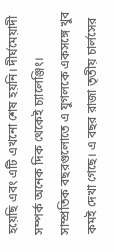হয়েছি এবং এটি এখনো শেষ হয়নি। দীর্ঘমেয়াদী সম্পর্ক অনেক দিক থেকেই চ্যালেঞ্জিং।
সাম্প্রতিক বছরগুলোতে এ যুগলকে একসঙ্গে খুব কমই দেখা গেছে। এ বছর রাজা তৃতীয় চার্লসের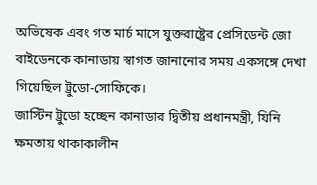অভিষেক এবং গত মার্চ মাসে যুক্তরাষ্ট্রের প্রেসিডেন্ট জো বাইডেনকে কানাডায় স্বাগত জানানোর সময় একসঙ্গে দেখা গিয়েছিল ট্রুডো-সোফিকে।
জাস্টিন ট্রুডো হচ্ছেন কানাডার দ্বিতীয় প্রধানমন্ত্রী, যিনি ক্ষমতায় থাকাকালীন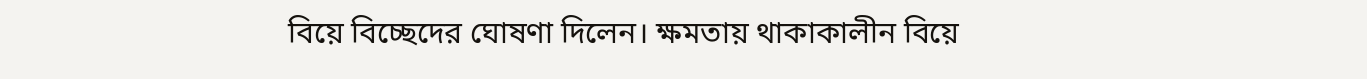বিয়ে বিচ্ছেদের ঘোষণা দিলেন। ক্ষমতায় থাকাকালীন বিয়ে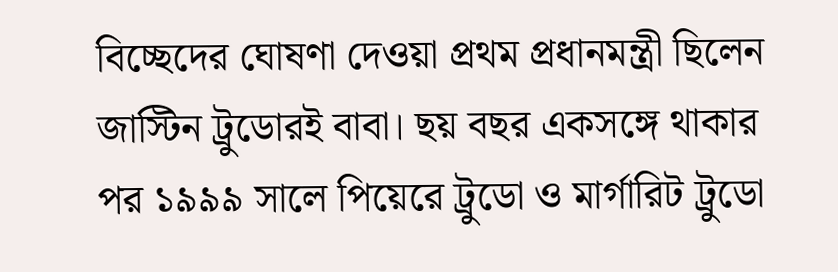বিচ্ছেদের ঘোষণা দেওয়া প্রথম প্রধানমন্ত্রী ছিলেন জাস্টিন ট্রুডোরই বাবা। ছয় বছর একসঙ্গে থাকার পর ১৯৯৯ সালে পিয়েরে ট্রুডো ও মার্গারিট ট্রুডো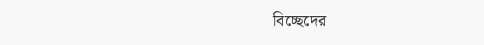বিচ্ছেদের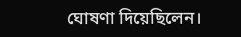ঘোষণা দিয়েছিলেন।